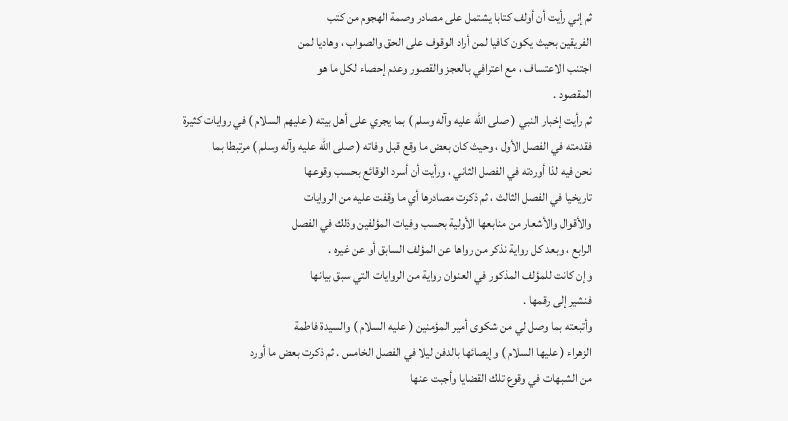ثم إني رأيت أن أولف كتابا يشتمل على مصادر وصمة الهجوم من كتب
الفريقين بحيث يكون كافيا لمن أراد الوقوف على الحق والصواب ، وهاديا لمن
اجتنب الاعتساف ، مع اعترافي بالعجز والقصور وعدم إحصاء لكل ما هو
المقصود .
ثم رأيت إخبار النبي ( صلى الله عليه وآله وسلم ) بما يجري على أهل بيته ( عليهم السلام ) في روايات كثيرة
فقدمته في الفصل الأول ، وحيث كان بعض ما وقع قبل وفاته ( صلى الله عليه وآله وسلم ) مرتبطا بما
نحن فيه لذا أوردته في الفصل الثاني ، ورأيت أن أسرد الوقائع بحسب وقوعها
تاريخيا في الفصل الثالث ، ثم ذكرت مصادرها أي ما وقفت عليه من الروايات
والأقوال والأشعار من منابعها الأولية بحسب وفيات المؤلفين وذلك في الفصل
الرابع ، وبعد كل رواية نذكر من رواها عن المؤلف السابق أو عن غيره .
وإن كانت للمؤلف المذكور في العنوان رواية من الروايات التي سبق بيانها
فنشير إلى رقمها .
وأتبعته بما وصل لي من شكوى أمير المؤمنين ( عليه السلام ) والسيدة فاطمة
الزهراء ( عليها السلام ) وإيصائها بالدفن ليلا في الفصل الخامس . ثم ذكرت بعض ما أورد
من الشبهات في وقوع تلك القضايا وأجبت عنها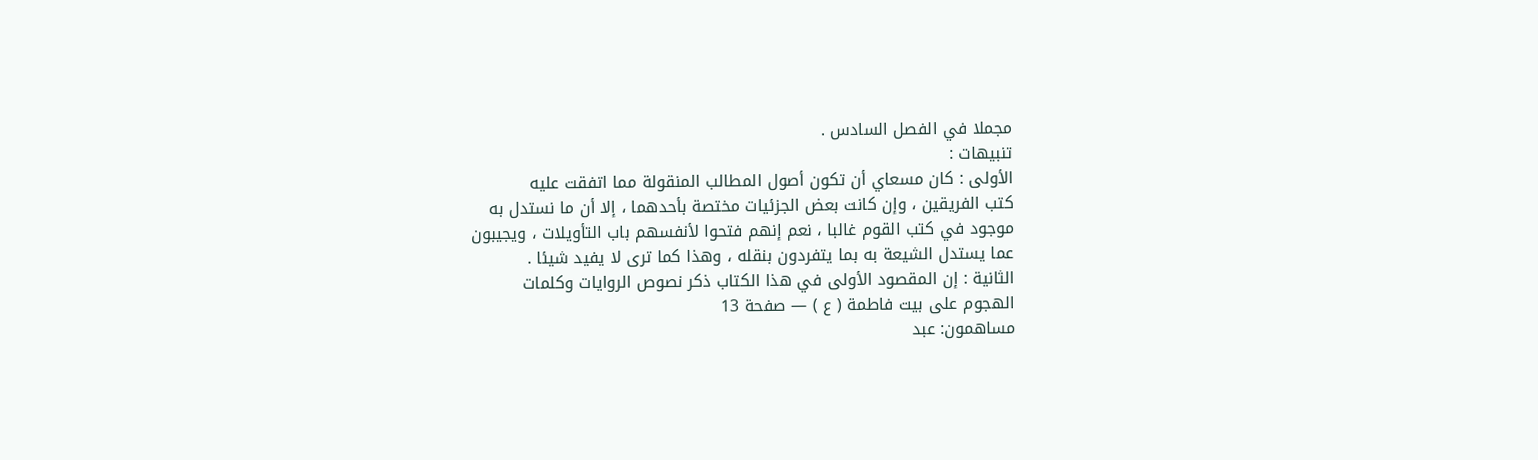مجملا في الفصل السادس .
تنبيهات :
الأولى : كان مسعاي أن تكون أصول المطالب المنقولة مما اتفقت عليه
كتب الفريقين ، وإن كانت بعض الجزئيات مختصة بأحدهما ، إلا أن ما نستدل به
موجود في كتب القوم غالبا ، نعم إنهم فتحوا لأنفسهم باب التأويلات ، ويجيبون
عما يستدل الشيعة به بما يتفردون بنقله ، وهذا كما ترى لا يفيد شيئا .
الثانية : إن المقصود الأولى في هذا الكتاب ذكر نصوص الروايات وكلمات
الهجوم على بيت فاطمة ( ع ) — صفحة 13
مساهمون: عبد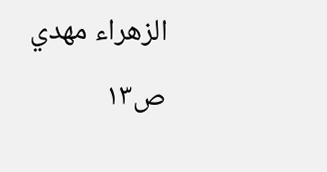الزهراء مهدي
ص١٣